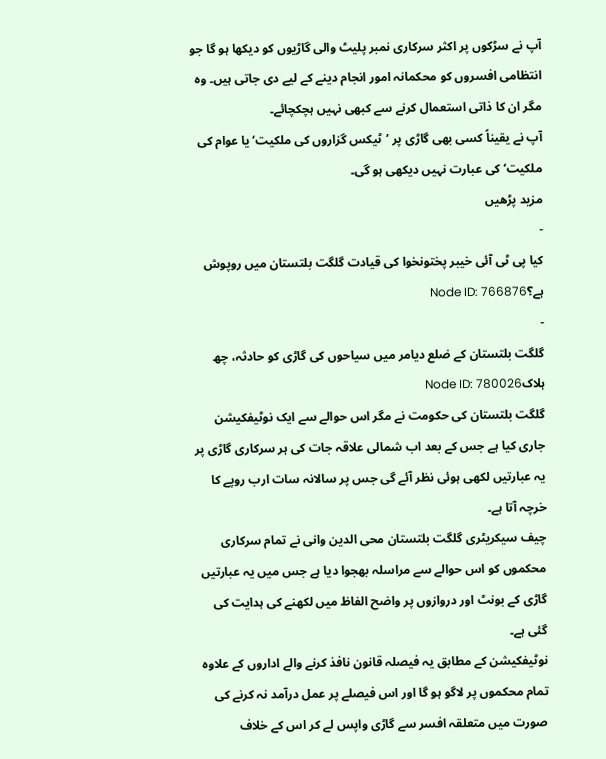آپ نے سڑکوں پر اکثر سرکاری نمبر پلیٹ والی گاڑیوں کو دیکھا ہو گا جو انتظامی افسروں کو محکمانہ امور انجام دینے کے لیے دی جاتی ہیں۔ وہ مگر ان کا ذاتی استعمال کرنے سے کبھی نہیں ہچکچائے۔
آپ نے یقیناً کسی بھی گاڑی پر ’ٹیکس گزاروں کی ملکیت‘ یا عوام کی ملکیت‘ کی عبارت نہیں دیکھی ہو گی۔
مزید پڑھیں
-
کیا پی ٹی آئی خیبر پختونخوا کی قیادت گلگت بلتستان میں روپوش ہے؟Node ID: 766876
-
گلگت بلتستان کے ضلع دیامر میں سیاحوں کی گاڑی کو حادثہ، چھ ہلاکNode ID: 780026
گلگت بلتستان کی حکومت نے مگر اس حوالے سے ایک نوٹیفکیشن جاری کیا ہے جس کے بعد اب شمالی علاقہ جات کی ہر سرکاری گاڑی پر یہ عبارتیں لکھی ہوئی نظر آئے گی جس پر سالانہ سات ارب روپے کا خرچہ آتا ہے۔
چیف سیکریٹری گلگت بلتستان محی الدین وانی نے تمام سرکاری محکموں کو اس حوالے سے مراسلہ بھجوا دیا ہے جس میں یہ عبارتیں گاڑی کے بونٹ اور دروازوں پر واضح الفاظ میں لکھنے کی ہدایت کی گئی ہے۔
نوٹیفکیشن کے مطابق یہ فیصلہ قانون نافذ کرنے والے اداروں کے علاوہ تمام محکموں پر لاگو ہو گا اور اس فیصلے پر عمل درآمد نہ کرنے کی صورت میں متعلقہ افسر سے گاڑی واپس لے کر اس کے خلاف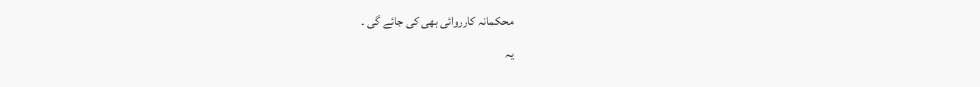محکمانہ کارروائی بھی کی جائے گی ۔
یہ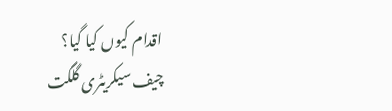اقدام کیوں کیا گیا؟
چیف سیکریٹری گلگت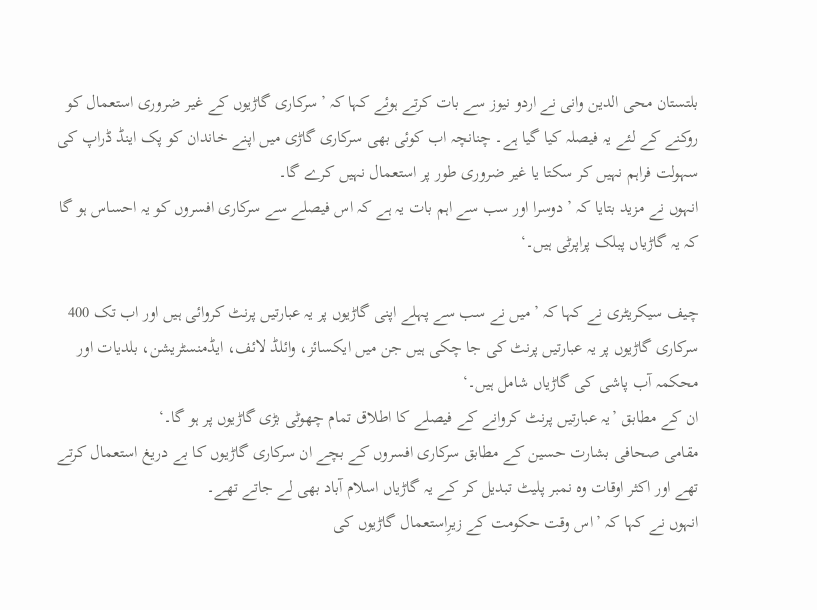بلتستان محی الدین وانی نے اردو نیوز سے بات کرتے ہوئے کہا کہ ’سرکاری گاڑیوں کے غیر ضروری استعمال کو روکنے کے لئے یہ فیصلہ کیا گیا ہے۔ چنانچہ اب کوئی بھی سرکاری گاڑی میں اپنے خاندان کو پک اینڈ ڈراپ کی سہولت فراہم نہیں کر سکتا یا غیر ضروری طور پر استعمال نہیں کرے گا۔
انہوں نے مزید بتایا کہ ’دوسرا اور سب سے اہم بات یہ ہے کہ اس فیصلے سے سرکاری افسروں کو یہ احساس ہو گا کہ یہ گاڑیاں پبلک پراپرٹی ہیں۔‘

چیف سیکریٹری نے کہا کہ ’میں نے سب سے پہلے اپنی گاڑیوں پر یہ عبارتیں پرنٹ کروائی ہیں اور اب تک 400 سرکاری گاڑیوں پر یہ عبارتیں پرنٹ کی جا چکی ہیں جن میں ایکسائز، وائلڈ لائف، ایڈمنسٹریشن، بلدیات اور محکمہ آب پاشی کی گاڑیاں شامل ہیں۔‘
ان کے مطابق ’یہ عبارتیں پرنٹ کروانے کے فیصلے کا اطلاق تمام چھوٹی بڑی گاڑیوں پر ہو گا۔‘
مقامی صحافی بشارت حسین کے مطابق سرکاری افسروں کے بچے ان سرکاری گاڑیوں کا بے دریغ استعمال کرتے تھے اور اکثر اوقات وہ نمبر پلیٹ تبدیل کر کے یہ گاڑیاں اسلام آباد بھی لے جاتے تھے۔
انہوں نے کہا کہ ’اس وقت حکومت کے زیرِاستعمال گاڑیوں کی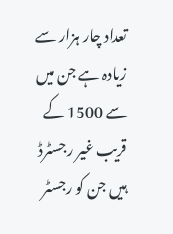تعداد چار ہزار سے زیادہ ہے جن میں سے 1500 کے قریب غیر رجسٹرڈ ہیں جن کو رجسٹر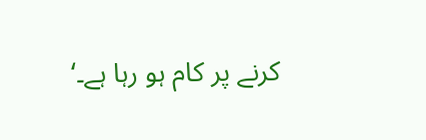کرنے پر کام ہو رہا ہے۔‘